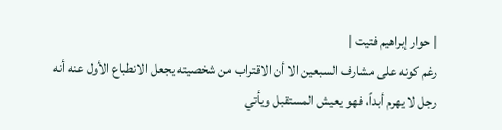| حوار إبراهيم فتيت |
رغم كونه على مشارف السبعين الا أن الاقتراب من شخصيته يجعل الانطباع الأول عنه أنه رجل لا يهرم أبداً، فهو يعيش المستقبل ويأتي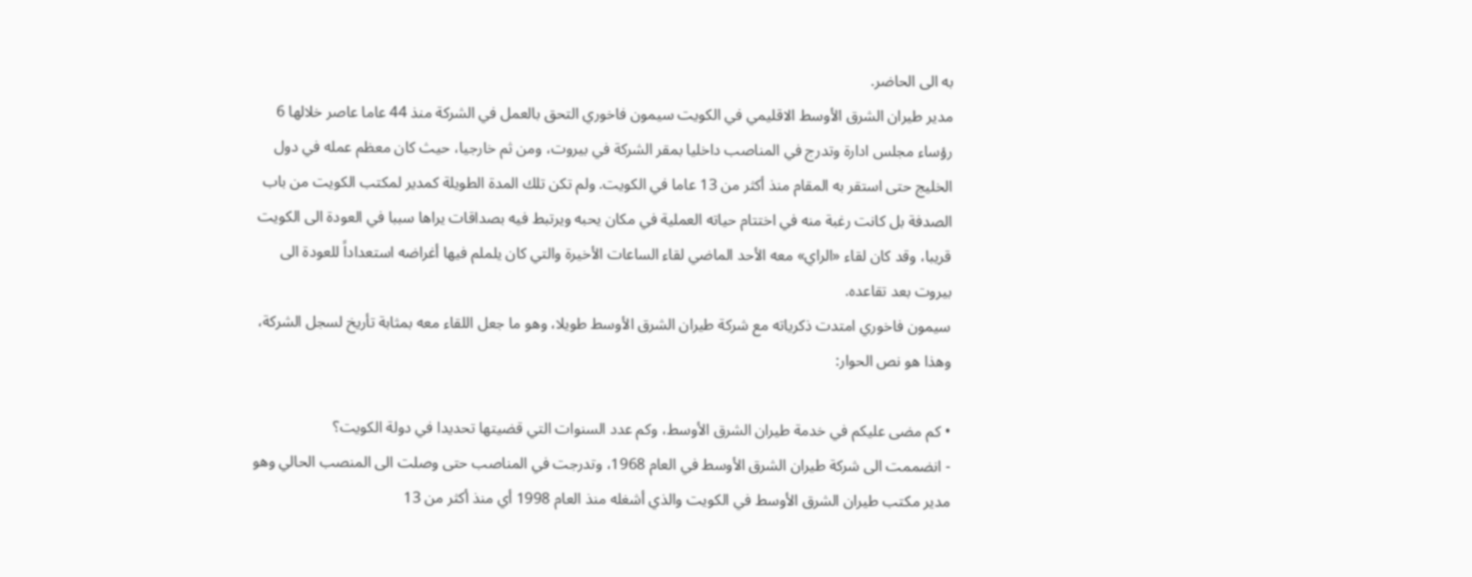به الى الحاضر.
مدير طيران الشرق الأوسط الاقليمي في الكويت سيمون فاخوري التحق بالعمل في الشركة منذ 44 عاما عاصر خلالها 6 رؤساء مجلس ادارة وتدرج في المناصب داخليا بمقر الشركة في بيروت، ومن ثم خارجيا، حيث كان معظم عمله في دول الخليج حتى استقر به المقام منذ أكثر من 13 عاما في الكويت. ولم تكن تلك المدة الطويلة كمدير لمكتب الكويت من باب الصدفة بل كانت رغبة منه في اختتام حياته العملية في مكان يحبه ويرتبط فيه بصداقات يراها سببا في العودة الى الكويت قريبا، وقد كان لقاء «الراي» معه الأحد الماضي لقاء الساعات الأخيرة والتي كان يلملم فيها أغراضه استعداداً للعودة الى بيروت بعد تقاعده.
سيمون فاخوري امتدت ذكرياته مع شركة طيران الشرق الأوسط طويلا، وهو ما جعل اللقاء معه بمثابة تأريخ لسجل الشركة، وهذا هو نص الحوار:

• كم مضى عليكم في خدمة طيران الشرق الأوسط، وكم عدد السنوات التي قضيتها تحديدا في دولة الكويت؟
- انضممت الى شركة طيران الشرق الأوسط في العام 1968، وتدرجت في المناصب حتى وصلت الى المنصب الحالي وهو مدير مكتب طيران الشرق الأوسط في الكويت والذي أشغله منذ العام 1998 أي منذ أكثر من 13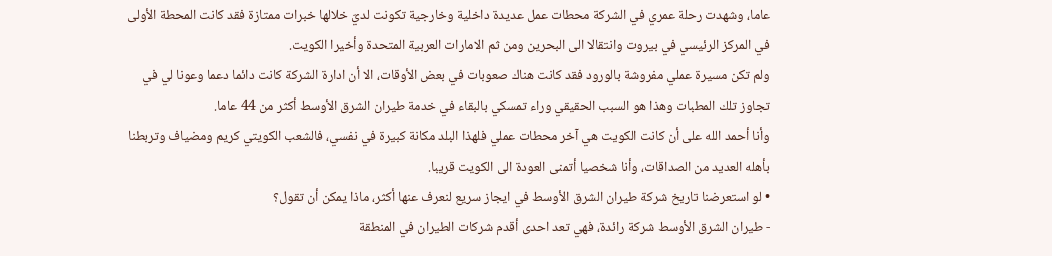عاما، وشهدت رحلة عمري في الشركة محطات عمل عديدة داخلية وخارجية تكونت لديّ خلالها خبرات ممتازة فقد كانت المحطة الأولى في المركز الرئيسي في بيروت وانتقالا الى البحرين ومن ثم الامارات العربية المتحدة وأخيرا الكويت.
ولم تكن مسيرة عملي مفروشة بالورود فقد كانت هناك صعوبات في بعض الأوقات، الا أن ادارة الشركة كانت دائما دعما وعونا لي في تجاوز تلك المطبات وهذا هو السبب الحقيقي وراء تمسكي بالبقاء في خدمة طيران الشرق الأوسط أكثر من 44 عاما.
وأنا أحمد الله على أن كانت الكويت هي آخر محطات عملي فلهذا البلد مكانة كبيرة في نفسي، فالشعب الكويتي كريم ومضياف وتربطنا بأهله العديد من الصداقات، وأنا شخصيا أتمنى العودة الى الكويت قريبا.
• لو استعرضنا تاريخ شركة طيران الشرق الأوسط في ايجاز سريع لنعرف عنها أكثر، ماذا يمكن أن تقول؟
- طيران الشرق الأوسط شركة رائدة، فهي تعد احدى أقدم شركات الطيران في المنطقة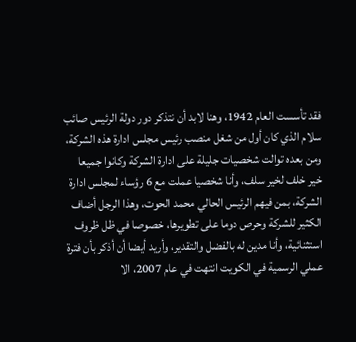فقد تأسست العام 1942، وهنا لابد أن نتذكر دور دولة الرئيس صائب سلام الذي كان أول من شغل منصب رئيس مجلس ادارة هذه الشركة، ومن بعده توالت شخصيات جليلة على ادارة الشركة وكانوا جميعا خير خلف لخير سلف، وأنا شخصيا عملت مع 6 رؤساء لمجلس ادارة الشركة، بمن فيهم الرئيس الحالي محمد الحوت، وهذا الرجل أضاف الكثير للشركة وحرص دوما على تطويرها، خصوصا في ظل ظروف استثنائية، وأنا مدين له بالفضل والتقدير، وأريد أيضا أن أذكر بأن فترة عملي الرسمية في الكويت انتهت في عام 2007، الا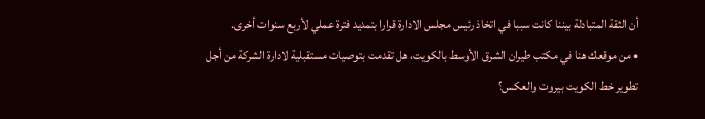أن الثقة المتبادلة بيننا كانت سببا في اتخاذ رئيس مجلس الادارة قرارا بتمديد فترة عملي لأربع سنوات أخرى.
• من موقعك هنا في مكتب طيران الشرق الأوسط بالكويت، هل تقدمت بتوصيات مستقبلية لادارة الشركة من أجل تطوير خط الكويت بيروت والعكس؟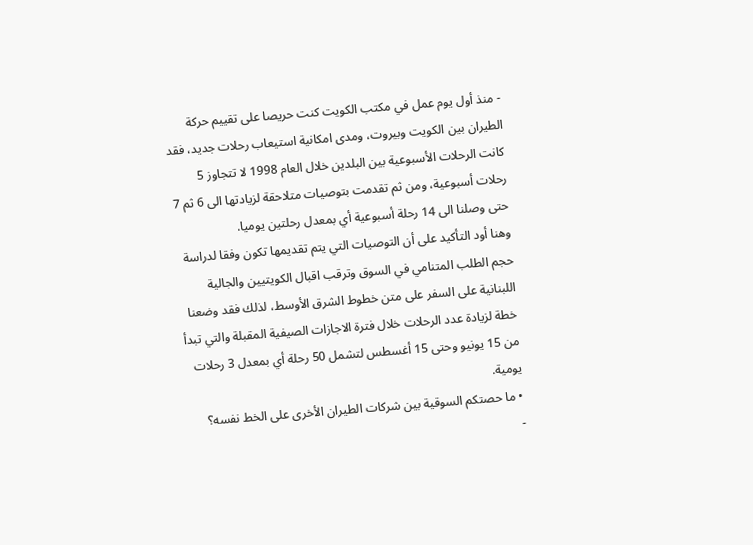- منذ أول يوم عمل في مكتب الكويت كنت حريصا على تقييم حركة الطيران بين الكويت وبيروت، ومدى امكانية استيعاب رحلات جديد، فقد كانت الرحلات الأسبوعية بين البلدين خلال العام 1998 لا تتجاوز 5 رحلات أسبوعية، ومن ثم تقدمت بتوصيات متلاحقة لزيادتها الى 6 ثم 7 حتى وصلنا الى 14 رحلة أسبوعية أي بمعدل رحلتين يوميا.
وهنا أود التأكيد على أن التوصيات التي يتم تقديمها تكون وفقا لدراسة حجم الطلب المتنامي في السوق وترقب اقبال الكويتيين والجالية اللبنانية على السفر على متن خطوط الشرق الأوسط، لذلك فقد وضعنا خطة لزيادة عدد الرحلات خلال فترة الاجازات الصيفية المقبلة والتي تبدأ من 15 يونيو وحتى 15 أغسطس لتشمل 50 رحلة أي بمعدل 3 رحلات يومية.
• ما حصتكم السوقية بين شركات الطيران الأخرى على الخط نفسه؟
-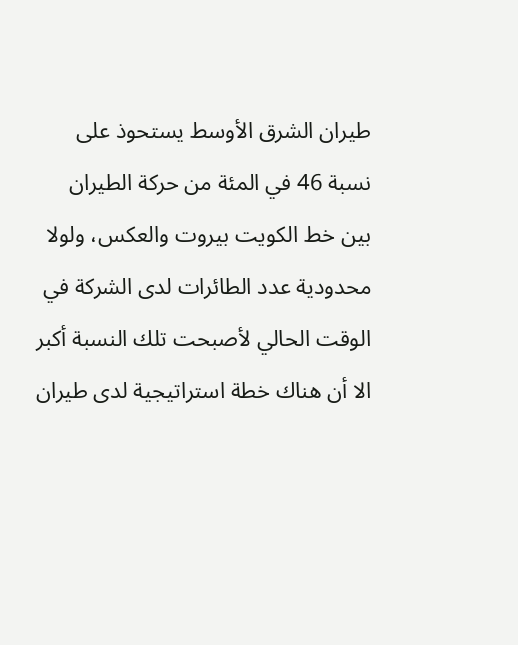طيران الشرق الأوسط يستحوذ على نسبة 46 في المئة من حركة الطيران بين خط الكويت بيروت والعكس، ولولا محدودية عدد الطائرات لدى الشركة في الوقت الحالي لأصبحت تلك النسبة أكبر الا أن هناك خطة استراتيجية لدى طيران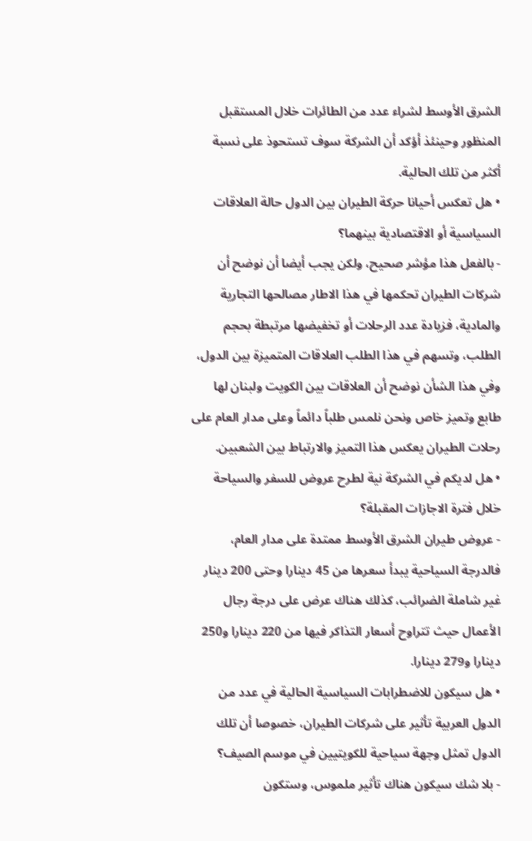الشرق الأوسط لشراء عدد من الطائرات خلال المستقبل المنظور وحينئذ أؤكد أن الشركة سوف تستحوذ على نسبة أكثر من تلك الحالية.
• هل تعكس أحيانا حركة الطيران بين الدول حالة العلاقات السياسية أو الاقتصادية بينهما؟
- بالفعل هذا مؤشر صحيح، ولكن يجب أيضا أن نوضح أن شركات الطيران تحكمها في هذا الاطار مصالحها التجارية والمادية، فزيادة عدد الرحلات أو تخفيضها مرتبطة بحجم الطلب، وتسهم في هذا الطلب العلاقات المتميزة بين الدول، وفي هذا الشأن نوضح أن العلاقات بين الكويت ولبنان لها طابع وتميز خاص ونحن نلمس طلباً دائماً وعلى مدار العام على رحلات الطيران يعكس هذا التميز والارتباط بين الشعبين.
• هل لديكم في الشركة نية لطرح عروض للسفر والسياحة خلال فترة الاجازات المقبلة؟
- عروض طيران الشرق الأوسط ممتدة على مدار العام، فالدرجة السياحية يبدأ سعرها من 45 دينارا وحتى 200 دينار غير شاملة الضرائب، كذلك هناك عرض على درجة رجال الأعمال حيث تتراوح أسعار التذاكر فيها من 220 دينارا و250 دينارا و279 دينارا.
• هل سيكون للاضطرابات السياسية الحالية في عدد من الدول العربية تأثير على شركات الطيران، خصوصا أن تلك الدول تمثل وجهة سياحية للكويتيين في موسم الصيف؟
- بلا شك سيكون هناك تأثير ملموس، وستكون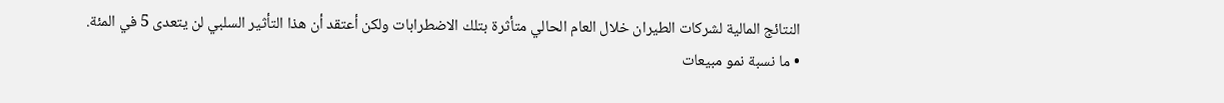النتائج المالية لشركات الطيران خلال العام الحالي متأثرة بتلك الاضطرابات ولكن أعتقد أن هذا التأثير السلبي لن يتعدى 5 في المئة.
• ما نسبة نمو مبيعات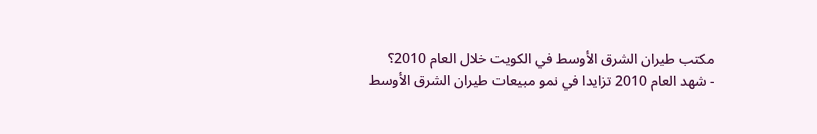مكتب طيران الشرق الأوسط في الكويت خلال العام 2010؟
- شهد العام 2010 تزايدا في نمو مبيعات طيران الشرق الأوسط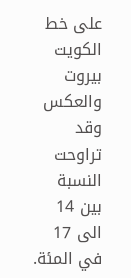على خط الكويت بيروت والعكس وقد تراوحت النسبة بين 14 الى 17 في المئة.